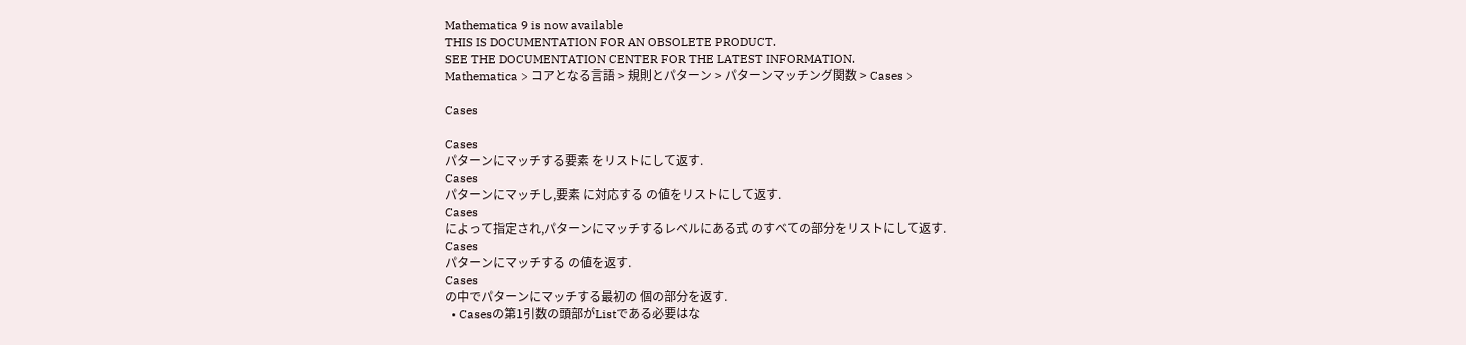Mathematica 9 is now available
THIS IS DOCUMENTATION FOR AN OBSOLETE PRODUCT.
SEE THE DOCUMENTATION CENTER FOR THE LATEST INFORMATION.
Mathematica > コアとなる言語 > 規則とパターン > パターンマッチング関数 > Cases >

Cases

Cases
パターンにマッチする要素 をリストにして返す.
Cases
パターンにマッチし,要素 に対応する の値をリストにして返す.
Cases
によって指定され,パターンにマッチするレベルにある式 のすべての部分をリストにして返す.
Cases
パターンにマッチする の値を返す.
Cases
の中でパターンにマッチする最初の 個の部分を返す.
  • Casesの第1引数の頭部がListである必要はな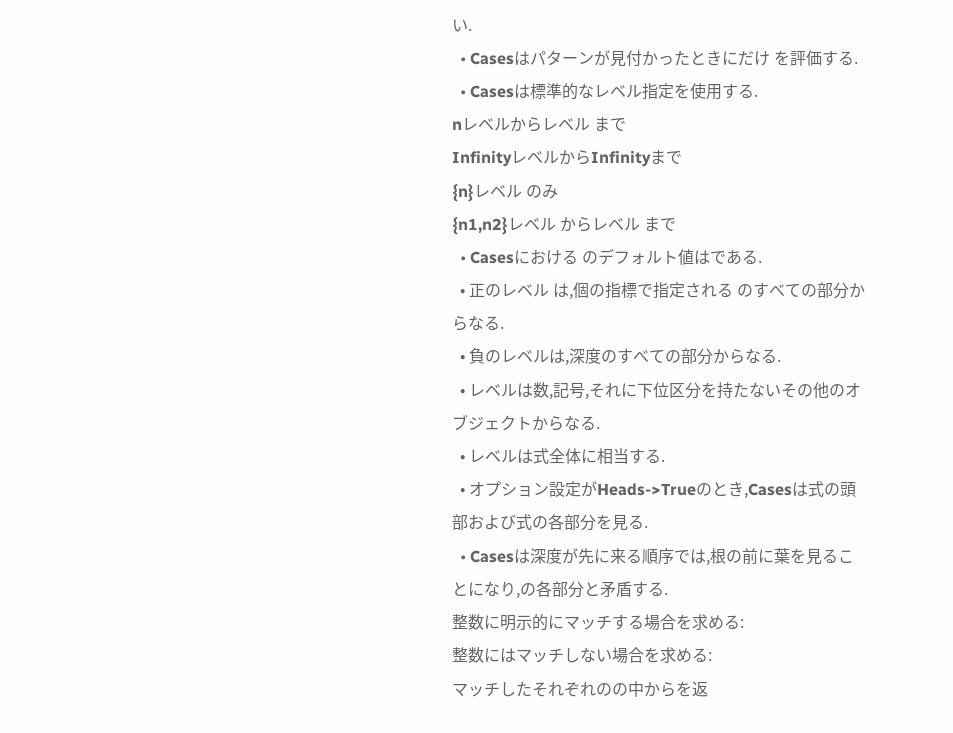い.
  • Casesはパターンが見付かったときにだけ を評価する.
  • Casesは標準的なレベル指定を使用する.
nレベルからレベル まで
InfinityレベルからInfinityまで
{n}レベル のみ
{n1,n2}レベル からレベル まで
  • Casesにおける のデフォルト値はである.
  • 正のレベル は,個の指標で指定される のすべての部分からなる.
  • 負のレベルは,深度のすべての部分からなる.
  • レベルは数,記号,それに下位区分を持たないその他のオブジェクトからなる.
  • レベルは式全体に相当する.
  • オプション設定がHeads->Trueのとき,Casesは式の頭部および式の各部分を見る.
  • Casesは深度が先に来る順序では,根の前に葉を見ることになり,の各部分と矛盾する.
整数に明示的にマッチする場合を求める:
整数にはマッチしない場合を求める:
マッチしたそれぞれのの中からを返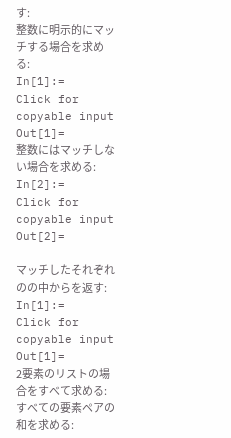す:
整数に明示的にマッチする場合を求める:
In[1]:=
Click for copyable input
Out[1]=
整数にはマッチしない場合を求める:
In[2]:=
Click for copyable input
Out[2]=

マッチしたそれぞれのの中からを返す:
In[1]:=
Click for copyable input
Out[1]=
2要素のリストの場合をすべて求める:
すべての要素ペアの和を求める: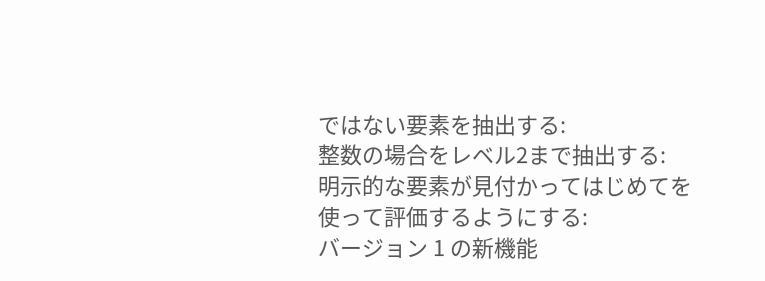ではない要素を抽出する:
整数の場合をレベル2まで抽出する:
明示的な要素が見付かってはじめてを使って評価するようにする:
バージョン 1 の新機能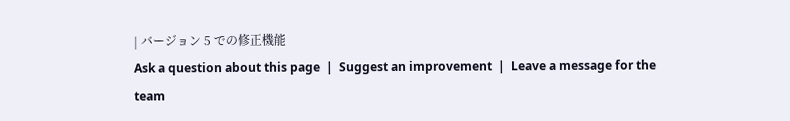| バージョン 5 での修正機能
Ask a question about this page  |  Suggest an improvement  |  Leave a message for the team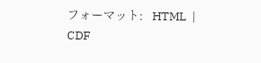フォーマット:   HTML  |  CDF